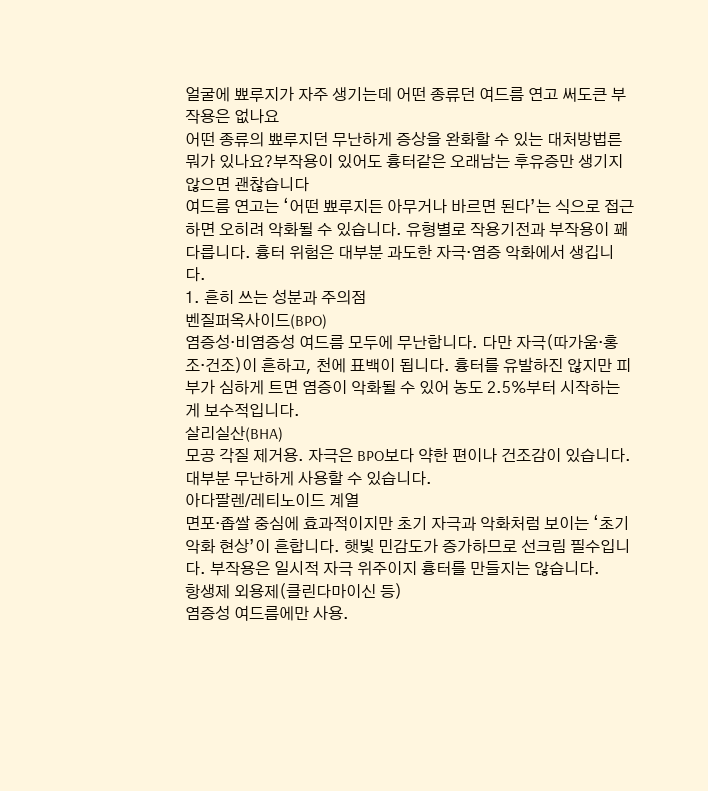얼굴에 뾰루지가 자주 생기는데 어떤 종류던 여드름 연고 써도큰 부작용은 없나요
어떤 종류의 뾰루지던 무난하게 증상을 완화할 수 있는 대처방법른 뭐가 있나요?부작용이 있어도 흉터같은 오래남는 후유증만 생기지 않으면 괜찮습니다
여드름 연고는 ‘어떤 뾰루지든 아무거나 바르면 된다’는 식으로 접근하면 오히려 악화될 수 있습니다. 유형별로 작용기전과 부작용이 꽤 다릅니다. 흉터 위험은 대부분 과도한 자극·염증 악화에서 생깁니다.
1. 흔히 쓰는 성분과 주의점
벤질퍼옥사이드(BPO)
염증성·비염증성 여드름 모두에 무난합니다. 다만 자극(따가움·홍조·건조)이 흔하고, 천에 표백이 됩니다. 흉터를 유발하진 않지만 피부가 심하게 트면 염증이 악화될 수 있어 농도 2.5%부터 시작하는 게 보수적입니다.
살리실산(BHA)
모공 각질 제거용. 자극은 BPO보다 약한 편이나 건조감이 있습니다. 대부분 무난하게 사용할 수 있습니다.
아다팔렌/레티노이드 계열
면포·좁쌀 중심에 효과적이지만 초기 자극과 악화처럼 보이는 ‘초기 악화 현상’이 흔합니다. 햇빛 민감도가 증가하므로 선크림 필수입니다. 부작용은 일시적 자극 위주이지 흉터를 만들지는 않습니다.
항생제 외용제(클린다마이신 등)
염증성 여드름에만 사용.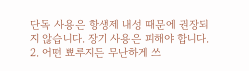단독 사용은 항생제 내성 때문에 권장되지 않습니다. 장기 사용은 피해야 합니다.
2. 어떤 뾰루지든 무난하게 쓰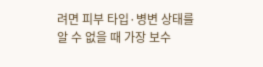려면 피부 타입·병변 상태를 알 수 없을 때 가장 보수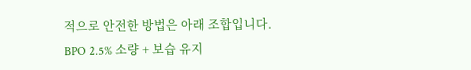적으로 안전한 방법은 아래 조합입니다.
BPO 2.5% 소량 + 보습 유지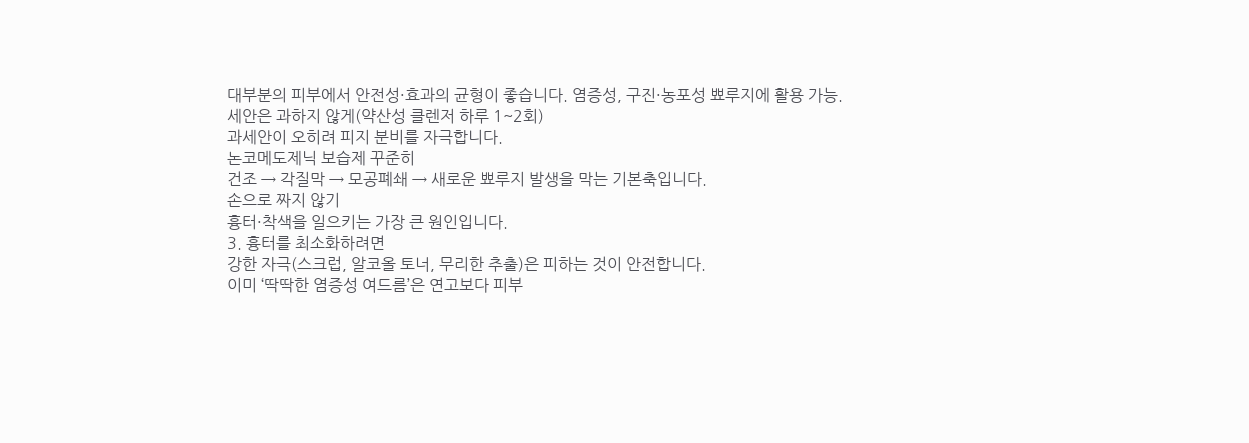대부분의 피부에서 안전성·효과의 균형이 좋습니다. 염증성, 구진·농포성 뾰루지에 활용 가능.
세안은 과하지 않게(약산성 클렌저 하루 1~2회)
과세안이 오히려 피지 분비를 자극합니다.
논코메도제닉 보습제 꾸준히
건조 → 각질막 → 모공폐쇄 → 새로운 뾰루지 발생을 막는 기본축입니다.
손으로 짜지 않기
흉터·착색을 일으키는 가장 큰 원인입니다.
3. 흉터를 최소화하려면
강한 자극(스크럽, 알코올 토너, 무리한 추출)은 피하는 것이 안전합니다.
이미 ‘딱딱한 염증성 여드름’은 연고보다 피부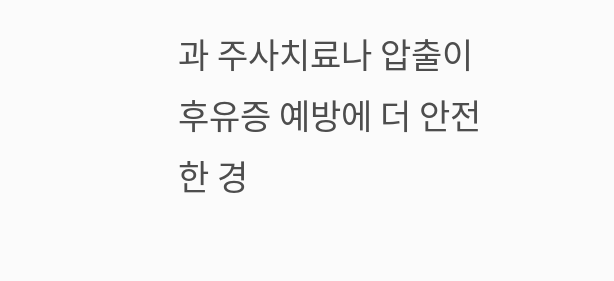과 주사치료나 압출이 후유증 예방에 더 안전한 경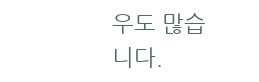우도 많습니다.